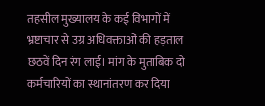तहसील मुख्यालय के कई विभागों में भ्रष्टाचार से उग्र अधिवक्ताओं की हड़ताल छठवें दिन रंग लाई। मांग के मुताबिक दो कर्मचारियों का स्थानांतरण कर दिया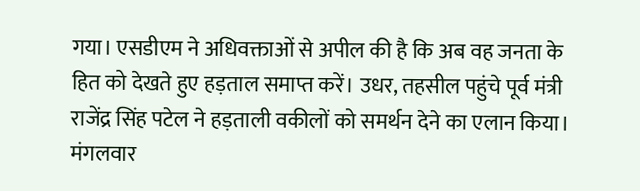गया। एसडीएम ने अधिवक्ताओं से अपील की है कि अब वह जनता के हित को देखते हुए हड़ताल समाप्त करें। उधर, तहसील पहुंचे पूर्व मंत्री राजेंद्र सिंह पटेल ने हड़ताली वकीलों को समर्थन देने का एलान किया।
मंगलवार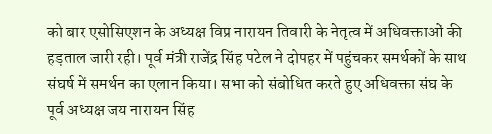को बार एसोसिएशन के अध्यक्ष विप्र नारायन तिवारी के नेतृत्व में अधिवक्ताओं की हड़ताल जारी रही। पूर्व मंत्री राजेंद्र सिंह पटेल ने दोपहर में पहुंचकर समर्थकों के साथ संघर्ष में समर्थन का एलान किया। सभा को संबोधित करते हुए अधिवक्ता संघ के पूर्व अध्यक्ष जय नारायन सिंह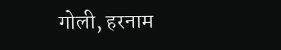गोली, हरनाम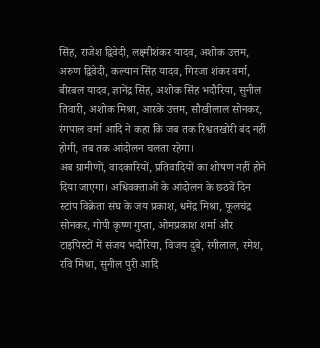सिंह, राजेश द्विवेदी, लक्ष्मीशंकर यादव, अशोक उत्तम, अरुण द्विवेदी, कल्यान सिंह यादव, गिरजा शंकर वर्मा, बीरबल यादव, ज्ञानेंद्र सिंह, अशोक सिंह भदौरिया, सुनील तिवारी, अशोक मिश्रा, आरके उत्तम, सौखीलाल सोनकर, रंगपाल वर्मा आदि ने कहा कि जब तक रिश्वतखोरी बंद नहीं होगी, तब तक आंदोलन चलता रहेगा।
अब ग्रामीणों, वादकारियों, प्रतिवादियों का शोषण नहीं होने दिया जाएगा। अधिवक्ताओं के आंदोलन के छठवें दिन स्टांप विक्रेता संघ के जय प्रकाश, धमेंद्र मिश्रा, फूलचंद्र सोनकर, गोपी कृष्ण गुप्ता, ओमप्रकाश शर्मा और टाइपिस्टों में संजय भदौरिया, विजय दुबे, रंगीलाल, रमेश, रवि मिश्रा, सुनील पुरी आदि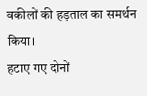वकीलों की हड़ताल का समर्थन किया।
हटाए गए दोनों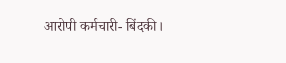आरोपी कर्मचारी- बिंदकी।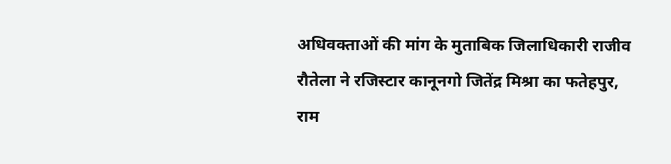अधिवक्ताओं की मांग के मुताबिक जिलाधिकारी राजीव रौतेला ने रजिस्टार कानूनगो जितेंद्र मिश्रा का फतेहपुर, राम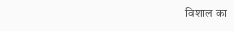विशाल का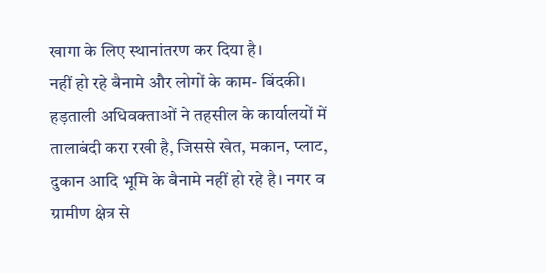खागा के लिए स्थानांतरण कर दिया है।
नहीं हो रहे बैनामे और लोगों के काम- बिंदकी। हड़ताली अधिवक्ताओं ने तहसील के कार्यालयों में तालाबंदी करा रखी है, जिससे खेत, मकान, प्लाट, दुकान आदि भूमि के बैनामे नहीं हो रहे है। नगर व ग्रामीण क्षेत्र से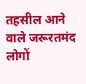तहसील आने वाले जरूरतमंद लोगों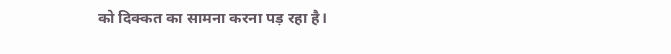को दिक्कत का सामना करना पड़ रहा है।